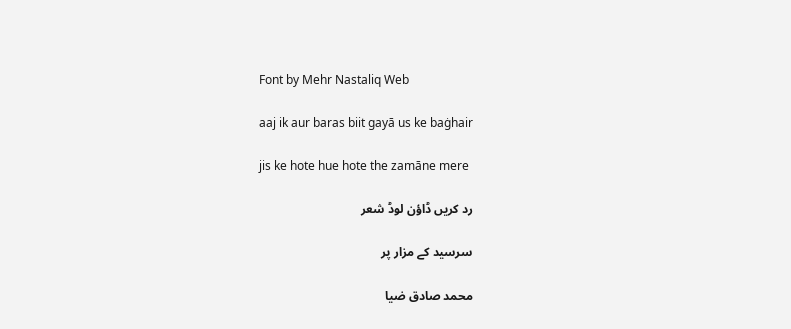Font by Mehr Nastaliq Web

aaj ik aur baras biit gayā us ke baġhair

jis ke hote hue hote the zamāne mere

رد کریں ڈاؤن لوڈ شعر

سرسید کے مزار پر

محمد صادق ضیا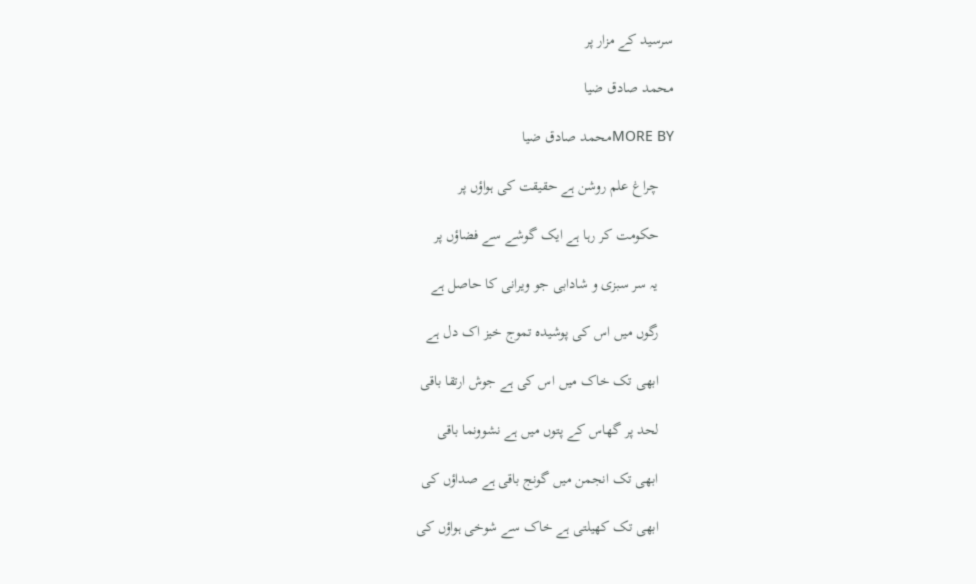سرسید کے مزار پر

محمد صادق ضیا

MORE BYمحمد صادق ضیا

    چراغ علم روشن ہے حقیقت کی ہواؤں پر

    حکومت کر رہا ہے ایک گوشے سے فضاؤں پر

    یہ سر سبزی و شادابی جو ویرانی کا حاصل ہے

    رگوں میں اس کی پوشیدہ تموج خیز اک دل ہے

    ابھی تک خاک میں اس کی ہے جوش ارتقا باقی

    لحد پر گھاس کے پتوں میں ہے نشوونما باقی

    ابھی تک انجمن میں گونج باقی ہے صداؤں کی

    ابھی تک کھیلتی ہے خاک سے شوخی ہواؤں کی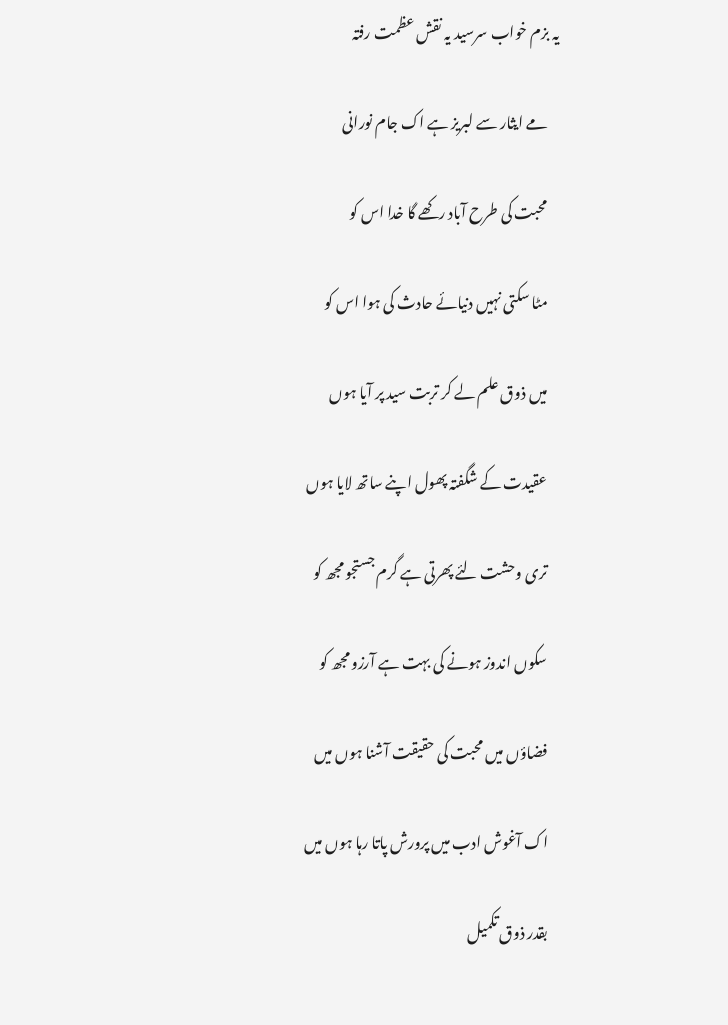یہ بزم خواب سرسید یہ نقش عظمت رفتہ

    مے ایثار سے لبریز ہے اک جام نورانی

    محبت کی طرح آباد رکھے گا خدا اس کو

    مٹا سکتی نہیں دنیائے حادث کی ہوا اس کو

    میں ذوق علم لے کر تربت سید پر آیا ہوں

    عقیدت کے شگفتہ پھول اپنے ساتھ لایا ہوں

    تری وحشت لئے پھرتی ہے گرم جستجو مجھ کو

    سکوں اندوز ہونے کی بہت ہے آرزو مجھ کو

    فضاؤں میں محبت کی حقیقت آشنا ہوں میں

    اک آغوش ادب میں پرورش پاتا رہا ہوں میں

    بقدر ذوق تکمیل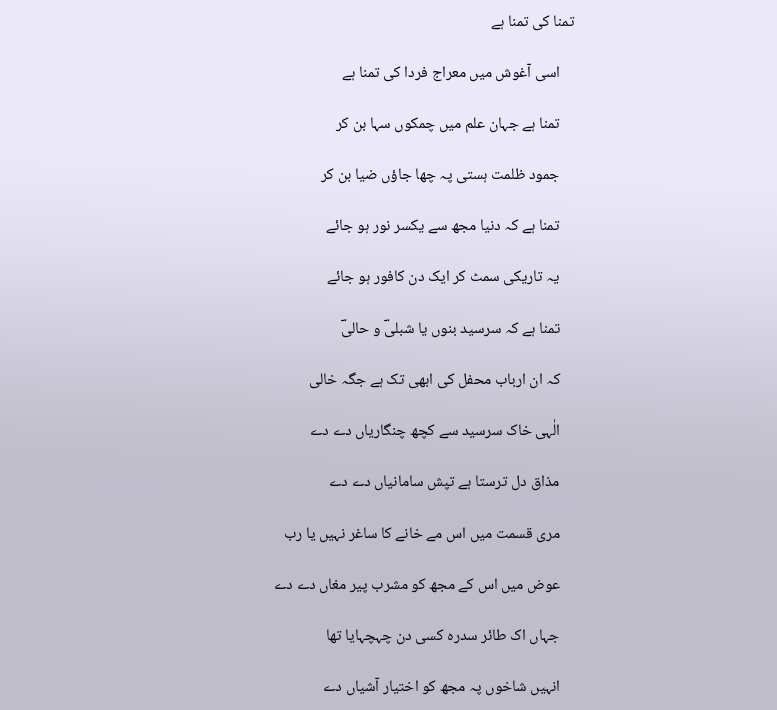تمنا کی تمنا ہے

    اسی آغوش میں معراج فردا کی تمنا ہے

    تمنا ہے جہان علم میں چمکوں سہا بن کر

    جمود ظلمت ہستی پہ چھا جاؤں ضیا بن کر

    تمنا ہے کہ دنیا مجھ سے یکسر نور ہو جائے

    یہ تاریکی سمٹ کر ایک دن کافور ہو جائے

    تمنا ہے کہ سرسید بنوں یا شبلیؔ و حالیؔ

    کہ ان ارباب محفل کی ابھی تک ہے جگہ خالی

    الٰہی خاک سرسید سے کچھ چنگاریاں دے دے

    مذاق دل ترستا ہے تپش سامانیاں دے دے

    مری قسمت میں اس مے خانے کا ساغر نہیں یا رب

    عوض میں اس کے مجھ کو مشرب‌‌ پیر مغاں دے دے

    جہاں اک طائر سدرہ کسی دن چہچہایا تھا

    انہیں شاخوں پہ مجھ کو اختیار آشیاں دے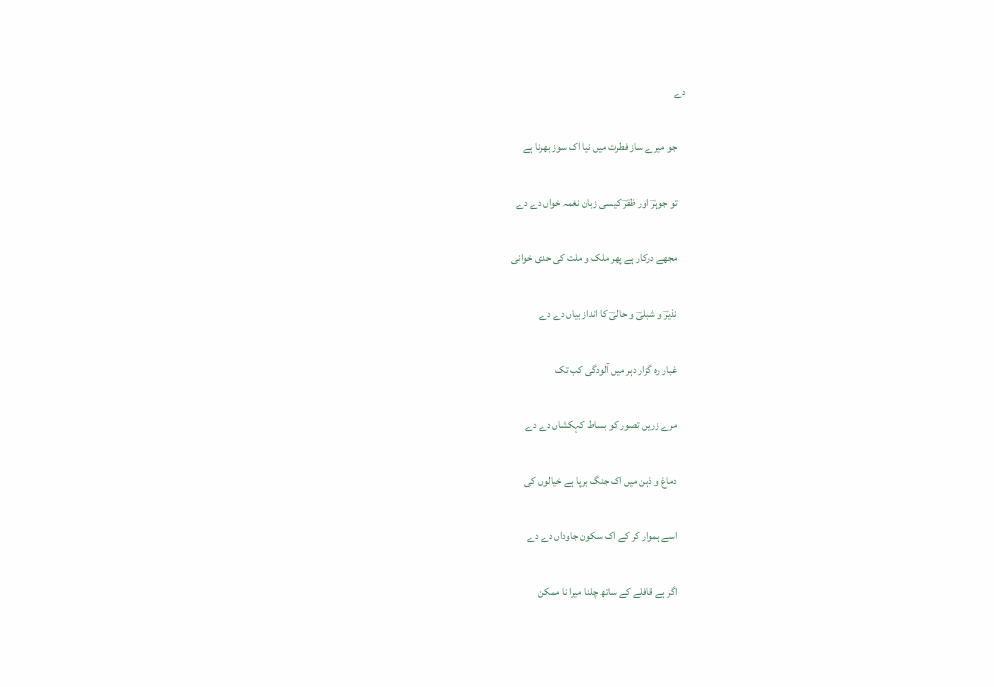دے

    جو میرے ساز فطرت میں نیا اک سوز بھرنا ہے

    تو جوہرؔ اور ظفرؔ کیسی زبان نغمہ خواں دے دے

    مجھے درکار ہے پھر ملک و ملت کی حدی خوانی

    نذیرؔ و شبلیؔ و حالیؔ کا انداز بیاں دے دے

    غبار رہ گزار دہر میں آلودگی کب تک

    مرے زریں تصور کو بساط کہکشاں دے دے

    دماغ و ذہن میں اک جنگ برپا ہے خیالوں کی

    اسے ہموار کر کے اک سکون جاوداں دے دے

    اگر ہے قافلے کے ساتھ چلنا میرا نا ممکن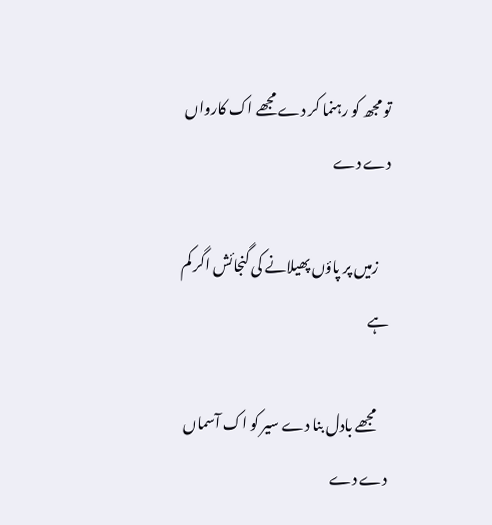تو مجھ کو رہنما کر دے مجھے اک کارواں دے دے

    زمیں پر پاؤں پھیلانے کی گنجائش اگر کم ہے

    مجھے بادل بنا دے سیر کو اک آسماں دے دے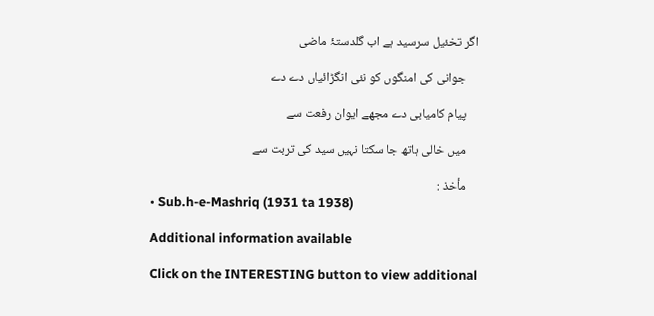اگر تخئیل سرسید ہے اب گلدستۂ ماضی

    جوانی کی امنگوں کو نئی انگڑائیاں دے دے

    پیام کامیابی دے مجھے ایوان رفعت سے

    میں خالی ہاتھ جا سکتا نہیں سید کی تربت سے

    مأخذ :
    • Sub.h-e-Mashriq (1931 ta 1938)

    Additional information available

    Click on the INTERESTING button to view additional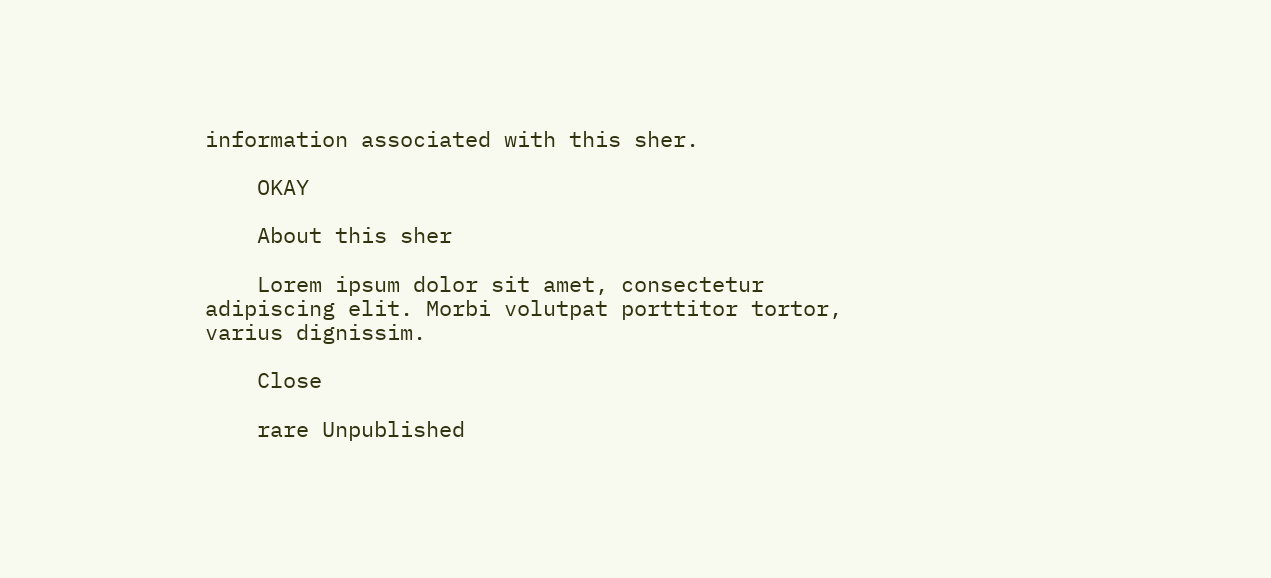information associated with this sher.

    OKAY

    About this sher

    Lorem ipsum dolor sit amet, consectetur adipiscing elit. Morbi volutpat porttitor tortor, varius dignissim.

    Close

    rare Unpublished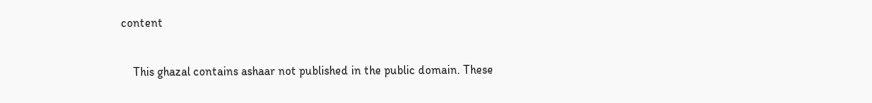content

    This ghazal contains ashaar not published in the public domain. These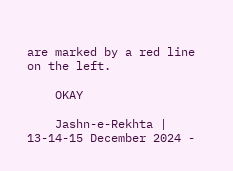are marked by a red line on the left.

    OKAY

    Jashn-e-Rekhta | 13-14-15 December 2024 -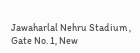Jawaharlal Nehru Stadium , Gate No. 1, New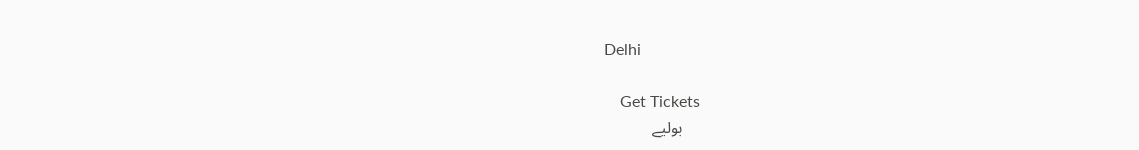Delhi

    Get Tickets
    بولیے